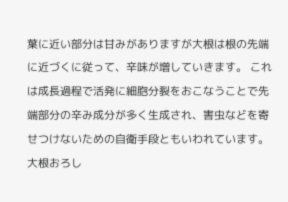葉に近い部分は甘みがありますが大根は根の先端に近づくに従って、辛味が増していきます。 これは成長過程で活発に細胞分裂をおこなうことで先端部分の辛み成分が多く生成され、害虫などを寄せつけないための自衛手段ともいわれています。
大根おろし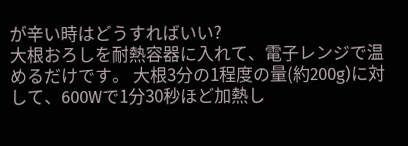が辛い時はどうすればいい?
大根おろしを耐熱容器に入れて、電子レンジで温めるだけです。 大根3分の1程度の量(約200g)に対して、600Wで1分30秒ほど加熱し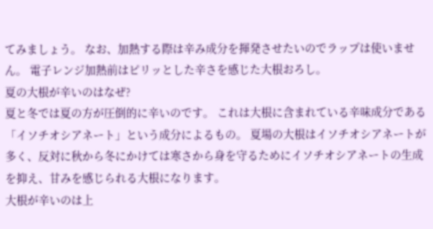てみましょう。 なお、加熱する際は辛み成分を揮発させたいのでラップは使いません。 電子レンジ加熱前はピリッとした辛さを感じた大根おろし。
夏の大根が辛いのはなぜ?
夏と冬では夏の方が圧倒的に辛いのです。 これは大根に含まれている辛味成分である「イソチオシアネート」という成分によるもの。 夏場の大根はイソチオシアネートが多く、反対に秋から冬にかけては寒さから身を守るためにイソチオシアネートの生成を抑え、甘みを感じられる大根になります。
大根が辛いのは上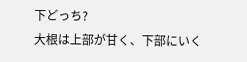下どっち?
大根は上部が甘く、下部にいく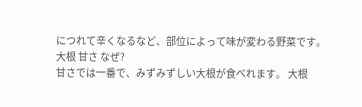につれて辛くなるなど、部位によって味が変わる野菜です。
大根 甘さ なぜ?
甘さでは一番で、みずみずしい大根が食べれます。 大根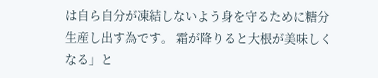は自ら自分が凍結しないよう身を守るために糖分生産し出す為です。 霜が降りると大根が美味しくなる」と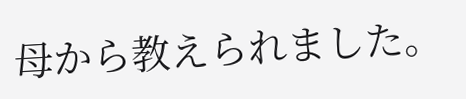母から教えられました。